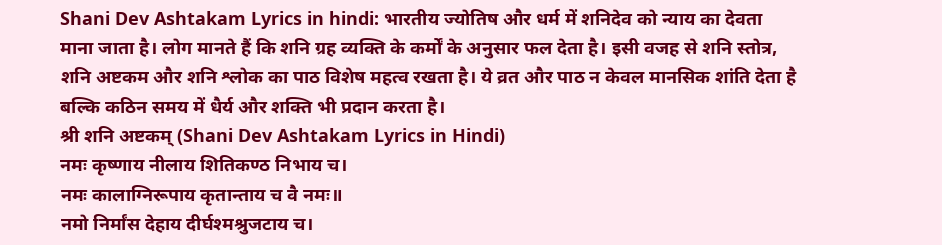Shani Dev Ashtakam Lyrics in hindi: भारतीय ज्योतिष और धर्म में शनिदेव को न्याय का देवता माना जाता है। लोग मानते हैं कि शनि ग्रह व्यक्ति के कर्मों के अनुसार फल देता है। इसी वजह से शनि स्तोत्र, शनि अष्टकम और शनि श्लोक का पाठ विशेष महत्व रखता है। ये व्रत और पाठ न केवल मानसिक शांति देता है बल्कि कठिन समय में धैर्य और शक्ति भी प्रदान करता है।
श्री शनि अष्टकम् (Shani Dev Ashtakam Lyrics in Hindi)
नमः कृष्णाय नीलाय शितिकण्ठ निभाय च।
नमः कालाग्निरूपाय कृतान्ताय च वै नमः॥
नमो निर्मांस देहाय दीर्घश्मश्रुजटाय च।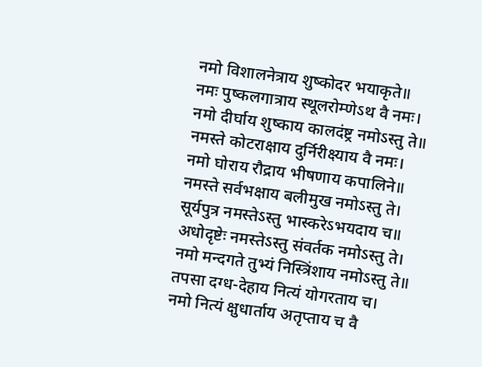नमो विशालनेत्राय शुष्कोदर भयाकृते॥
नमः पुष्कलगात्राय स्थूलरोम्णेऽथ वै नमः।
नमो दीर्घाय शुष्काय कालदंष्ट्र नमोऽस्तु ते॥
नमस्ते कोटराक्षाय दुर्निरीक्ष्याय वै नमः।
नमो घोराय रौद्राय भीषणाय कपालिने॥
नमस्ते सर्वभक्षाय बलीमुख नमोऽस्तु ते।
सूर्यपुत्र नमस्तेऽस्तु भास्करेऽभयदाय च॥
अधोदृष्टेः नमस्तेऽस्तु संवर्तक नमोऽस्तु ते।
नमो मन्दगते तुभ्यं निस्त्रिंशाय नमोऽस्तु ते॥
तपसा दग्ध-देहाय नित्यं योगरताय च।
नमो नित्यं क्षुधार्ताय अतृप्ताय च वै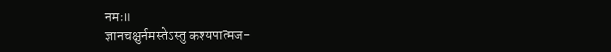नमः॥
ज्ञानचक्षुर्नमस्तेऽस्तु कश्यपात्मज-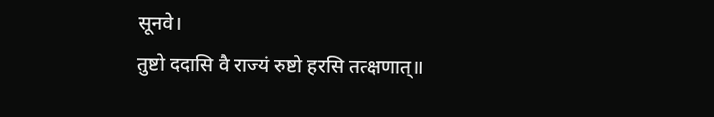सूनवे।
तुष्टो ददासि वै राज्यं रुष्टो हरसि तत्क्षणात्॥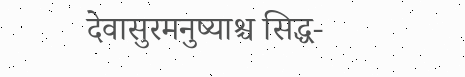देवासुरमनुष्याश्च सिद्ध-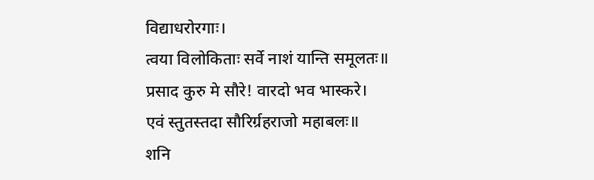विद्याधरोरगाः।
त्वया विलोकिताः सर्वे नाशं यान्ति समूलतः॥
प्रसाद कुरु मे सौरे! वारदो भव भास्करे।
एवं स्तुतस्तदा सौरिर्ग्रहराजो महाबलः॥
शनि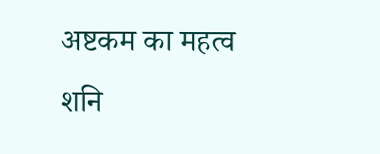अष्टकम का महत्व
शनि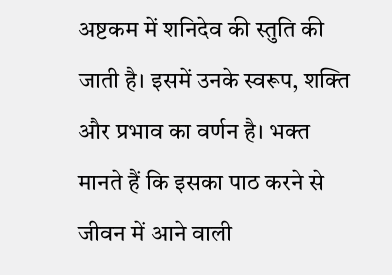अष्टकम में शनिदेव की स्तुति की जाती है। इसमें उनके स्वरूप, शक्ति और प्रभाव का वर्णन है। भक्त मानते हैं कि इसका पाठ करने से जीवन में आने वाली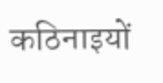कठिनाइयों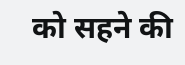को सहने की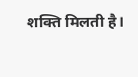शक्ति मिलती है।